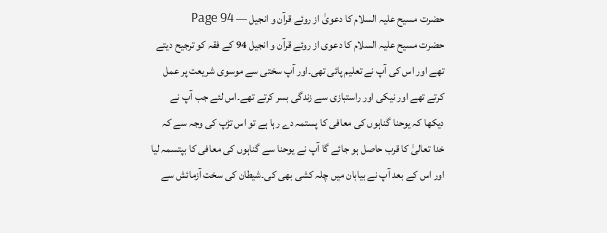حضرت مسیح علیہ السلام کا دعویٰ از روئے قرآن و انجیل — Page 94
حضرت مسیح علیہ السلام کا دعوی از روئے قرآن و انجیل 94 کے فقہ کو ترجیح دیتے تھے اور اس کی آپ نے تعلیم پائی تھی۔اور آپ سختی سے موسوی شریعت پر عمل کرتے تھے اور نیکی اور راستبازی سے زندگی بسر کرتے تھے۔اس لئے جب آپ نے دیکھا کہ یوحنا گناہوں کی معافی کا پستمہ دے رہا ہے تو اس تڑپ کی وجہ سے کہ خدا تعالیٰ کا قرب حاصل ہو جائے گا آپ نے یوحنا سے گناہوں کی معافی کا بپتسمہ لیا اور اس کے بعد آپ نے بیابان میں چلہ کشی بھی کی۔شیطان کی سخت آزمائش سے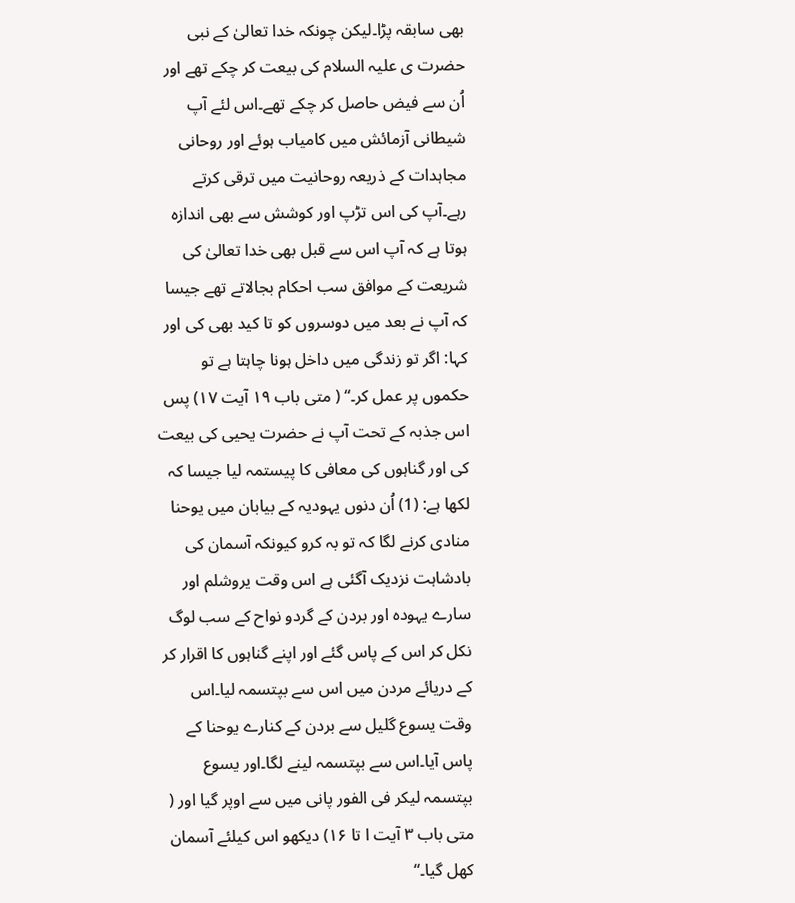بھی سابقہ پڑا۔لیکن چونکہ خدا تعالیٰ کے نبی حضرت ی علیہ السلام کی بیعت کر چکے تھے اور اُن سے فیض حاصل کر چکے تھے۔اس لئے آپ شیطانی آزمائش میں کامیاب ہوئے اور روحانی مجاہدات کے ذریعہ روحانیت میں ترقی کرتے رہے۔آپ کی اس تڑپ اور کوشش سے بھی اندازہ ہوتا ہے کہ آپ اس سے قبل بھی خدا تعالیٰ کی شریعت کے موافق سب احکام بجالاتے تھے جیسا کہ آپ نے بعد میں دوسروں کو تا کید بھی کی اور کہا: اگر تو زندگی میں داخل ہونا چاہتا ہے تو حکموں پر عمل کر۔“ ( متی باب ۱۹ آیت ۱۷) پس اس جذبہ کے تحت آپ نے حضرت یحیی کی بیعت کی اور گناہوں کی معافی کا پیستمہ لیا جیسا کہ لکھا ہے: (1) اُن دنوں یہودیہ کے بیابان میں یوحنا منادی کرنے لگا کہ تو بہ کرو کیونکہ آسمان کی بادشاہت نزدیک آگئی ہے اس وقت یروشلم اور سارے یہودہ اور بردن کے گردو نواح کے سب لوگ نکل کر اس کے پاس گئے اور اپنے گناہوں کا اقرار کر کے دریائے مردن میں اس سے بپتسمہ لیا۔اس وقت یسوع گلیل سے بردن کے کنارے یوحنا کے پاس آیا۔اس سے بپتسمہ لینے لگا۔اور یسوع بپتسمہ لیکر فی الفور پانی میں سے اوپر گیا اور ( متی باب ۳ آیت ا تا ۱۶) دیکھو اس کیلئے آسمان کھل گیا۔“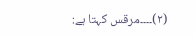(۲)۔۔۔۔مرقس کہتا ہے: